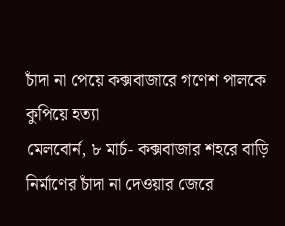চাঁদা না পেয়ে কক্সবাজারে গণেশ পালকে কুপিয়ে হত্যা
মেলবোর্ন, ৮ মার্চ- কক্সবাজার শহরে বাড়ি নির্মাণের চাঁদা না দেওয়ার জেরে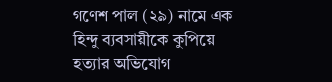গণেশ পাল (২৯) নামে এক হিন্দু ব্যবসায়ীকে কুপিয়ে হত্যার অভিযোগ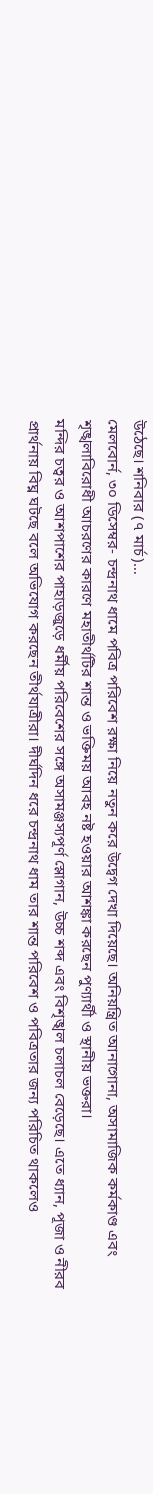উঠেছে। শনিবার (৭ মার্চ)…
মেলবোর্ন, ৩০ ডিসেম্বর- চন্দ্রনাথ ধামে পবিত্র পরিবেশ রক্ষা নিয়ে নতুন করে উদ্বেগ দেখা দিয়েছে। অনিয়ন্ত্রিত আনাগোনা, অসামাজিক কর্মকাণ্ড এবং শৃঙ্খলাবিরোধী আচরণের কারণে মহাতীর্থটির শান্ত ও ভক্তিময় আবহ নষ্ট হওয়ার আশঙ্কা করছেন পুণ্যার্থী ও স্থানীয় ভক্তরা।
মন্দির চত্বর ও আশপাশের পাহাড়জুড়ে ধর্মীয় পরিবেশের সঙ্গে অসামঞ্জস্যপূর্ণ স্লোগান, উচ্চ শব্দ এবং বিশৃঙ্খল চলাচল বেড়েছে। এতে ধ্যান, পূজা ও নীরব প্রার্থনায় বিঘ্ন ঘটছে বলে অভিযোগ করছেন তীর্থযাত্রীরা। দীর্ঘদিন ধরে চন্দ্রনাথ ধাম তার শান্ত পরিবেশ ও পবিত্রতার জন্য পরিচিত থাকলেও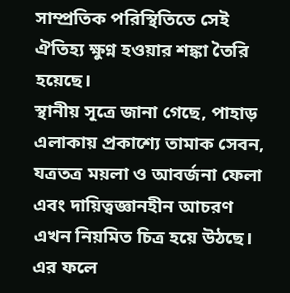সাম্প্রতিক পরিস্থিতিতে সেই ঐতিহ্য ক্ষুণ্ন হওয়ার শঙ্কা তৈরি হয়েছে।
স্থানীয় সূত্রে জানা গেছে, পাহাড় এলাকায় প্রকাশ্যে তামাক সেবন, যত্রতত্র ময়লা ও আবর্জনা ফেলা এবং দায়িত্বজ্ঞানহীন আচরণ এখন নিয়মিত চিত্র হয়ে উঠছে। এর ফলে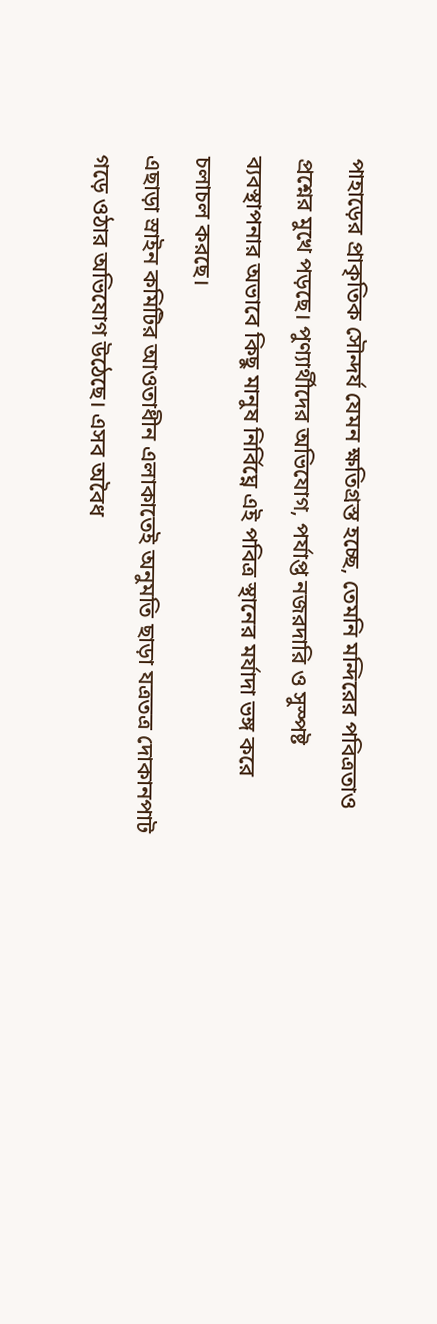পাহাড়ের প্রাকৃতিক সৌন্দর্য যেমন ক্ষতিগ্রস্ত হচ্ছে, তেমনি মন্দিরের পবিত্রতাও প্রশ্নের মুখে পড়ছে। পুণ্যার্থীদের অভিযোগ, পর্যাপ্ত নজরদারি ও সুস্পষ্ট ব্যবস্থাপনার অভাবে কিছু মানুষ নির্বিঘ্নে এই পবিত্র স্থানের মর্যাদা ভঙ্গ করে চলাচল করছে।
এছাড়া স্রাইন কমিটির আওতাধীন এলাকাতেই অনুমতি ছাড়া যত্রতত্র দোকানপাট গড়ে ওঠার অভিযোগ উঠেছে। এসব অবৈধ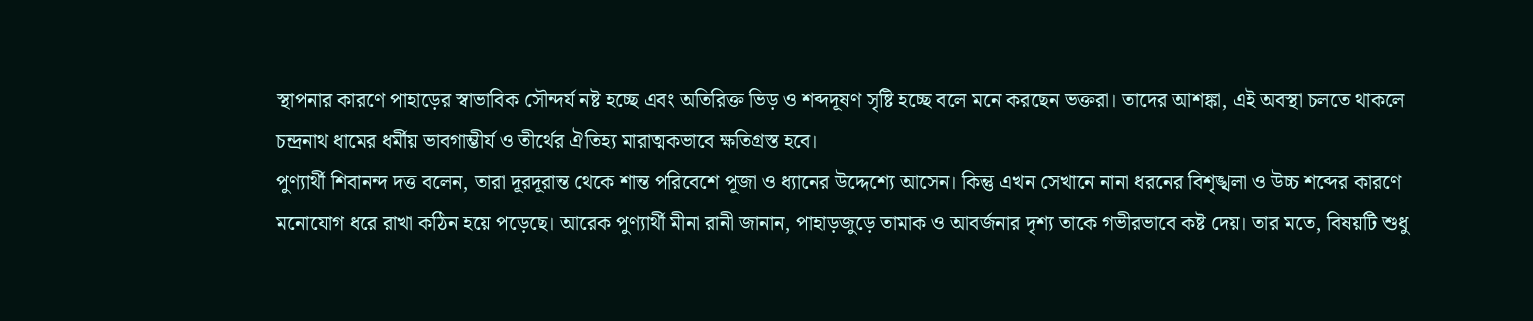স্থাপনার কারণে পাহাড়ের স্বাভাবিক সৌন্দর্য নষ্ট হচ্ছে এবং অতিরিক্ত ভিড় ও শব্দদূষণ সৃষ্টি হচ্ছে বলে মনে করছেন ভক্তরা। তাদের আশঙ্কা, এই অবস্থা চলতে থাকলে চন্দ্রনাথ ধামের ধর্মীয় ভাবগাম্ভীর্য ও তীর্থের ঐতিহ্য মারাত্মকভাবে ক্ষতিগ্রস্ত হবে।
পুণ্যার্থী শিবানন্দ দত্ত বলেন, তারা দূরদূরান্ত থেকে শান্ত পরিবেশে পূজা ও ধ্যানের উদ্দেশ্যে আসেন। কিন্তু এখন সেখানে নানা ধরনের বিশৃঙ্খলা ও উচ্চ শব্দের কারণে মনোযোগ ধরে রাখা কঠিন হয়ে পড়েছে। আরেক পুণ্যার্থী মীনা রানী জানান, পাহাড়জুড়ে তামাক ও আবর্জনার দৃশ্য তাকে গভীরভাবে কষ্ট দেয়। তার মতে, বিষয়টি শুধু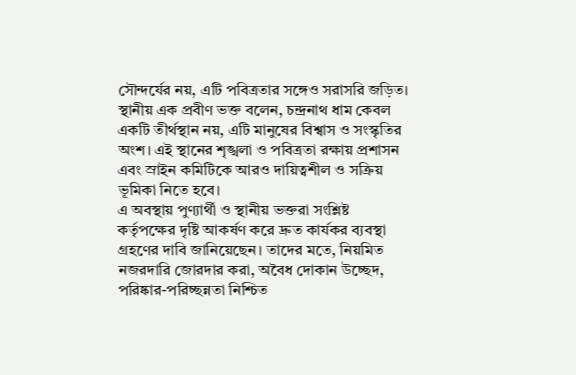সৌন্দর্যের নয়, এটি পবিত্রতার সঙ্গেও সরাসরি জড়িত।
স্থানীয় এক প্রবীণ ভক্ত বলেন, চন্দ্রনাথ ধাম কেবল একটি তীর্থস্থান নয়, এটি মানুষের বিশ্বাস ও সংস্কৃতির অংশ। এই স্থানের শৃঙ্খলা ও পবিত্রতা রক্ষায় প্রশাসন এবং স্রাইন কমিটিকে আরও দায়িত্বশীল ও সক্রিয় ভূমিকা নিতে হবে।
এ অবস্থায় পুণ্যার্থী ও স্থানীয় ভক্তরা সংশ্লিষ্ট কর্তৃপক্ষের দৃষ্টি আকর্ষণ করে দ্রুত কার্যকর ব্যবস্থা গ্রহণের দাবি জানিয়েছেন। তাদের মতে, নিয়মিত নজরদারি জোরদার করা, অবৈধ দোকান উচ্ছেদ, পরিষ্কার-পরিচ্ছন্নতা নিশ্চিত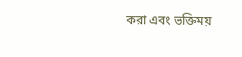করা এবং ভক্তিময়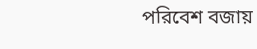পরিবেশ বজায়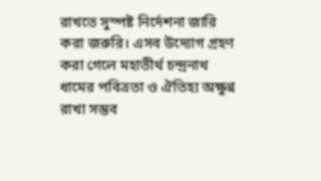রাখতে সুস্পষ্ট নির্দেশনা জারি করা জরুরি। এসব উদ্যোগ গ্রহণ করা গেলে মহাতীর্থ চন্দ্রনাথ ধামের পবিত্রতা ও ঐতিহ্য অক্ষুণ্ন রাখা সম্ভব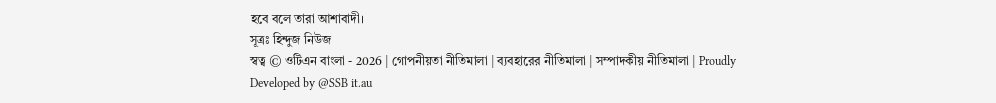হবে বলে তারা আশাবাদী।
সূত্রঃ হিন্দুজ নিউজ
স্বত্ব © ওটিএন বাংলা - 2026 | গোপনীয়তা নীতিমালা | ব্যবহারের নীতিমালা | সম্পাদকীয় নীতিমালা | Proudly Developed by @SSB it.au